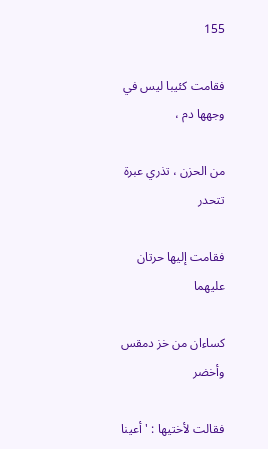155

فقامت كئيبا ليس في وجهها دم ،

من الحزن ، تذري عبرة تتحدر

فقامت إليها حرتان عليهما

كساءان من خز دمقس وأخضر

فقالت لأختيها : ' أعينا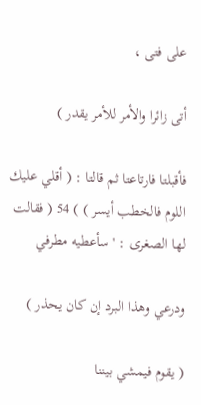على فتى ،

أتى زائرا والأمر للأمر يقدر )

فأقبلتا فارتاعتا ثم قالتا : ( أقلي عليك اللوم فالخطب أيسر ) ) 54 ( فقالت لها الصغرى : ' سأعطيه مطرفي

ودرعي وهذا البرد إن كان يحذر )

( يقوم فيمشي بيننا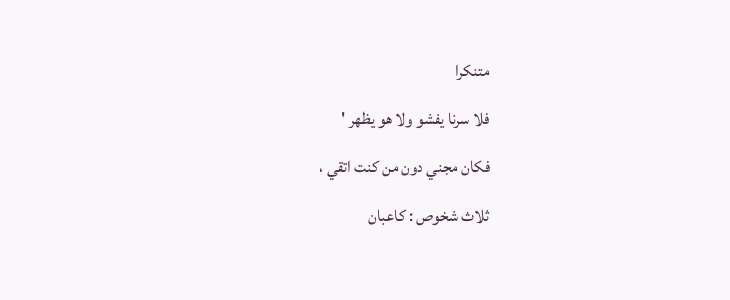متنكرا

فلا سرنا يفشو ولا هو يظهر '

فكان مجني دون من كنت اتقي ،

ثلاث شخوص : كاعبان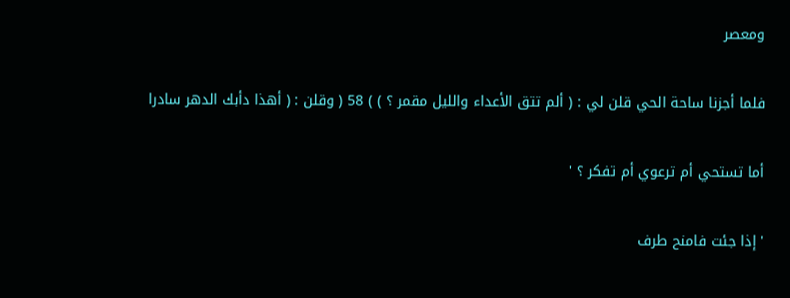ومعصر

فلما أجزنا ساحة الحي قلن لي : ( ألم تتق الأعداء والليل مقمر ؟ ) ) 58 ( وقلن : ( أهذا دأبك الدهر سادرا

أما تستحي أم ترعوي أم تفكر ؟ '

' إذا جئت فامنح طرف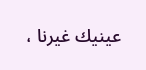عينيك غيرنا ،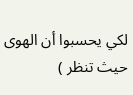لكي يحسبوا أن الهوى حيث تنظر )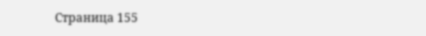Страница 155